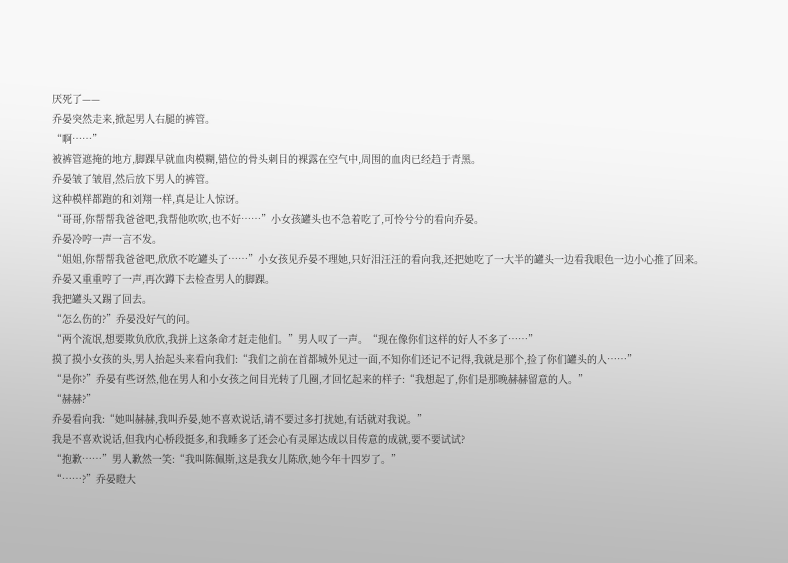厌死了——
乔晏突然走来,掀起男人右腿的裤管。
“啊……”
被裤管遮掩的地方,脚踝早就血肉模糊,错位的骨头刺目的裸露在空气中,周围的血肉已经趋于青黑。
乔晏皱了皱眉,然后放下男人的裤管。
这种模样都跑的和刘翔一样,真是让人惊讶。
“哥哥,你帮帮我爸爸吧,我帮他吹吹,也不好……”小女孩罐头也不急着吃了,可怜兮兮的看向乔晏。
乔晏冷哼一声一言不发。
“姐姐,你帮帮我爸爸吧,欣欣不吃罐头了……”小女孩见乔晏不理她,只好泪汪汪的看向我,还把她吃了一大半的罐头一边看我眼色一边小心推了回来。
乔晏又重重哼了一声,再次蹲下去检查男人的脚踝。
我把罐头又踢了回去。
“怎么伤的?”乔晏没好气的问。
“两个流氓,想要欺负欣欣,我拼上这条命才赶走他们。”男人叹了一声。“现在像你们这样的好人不多了……”
摸了摸小女孩的头,男人抬起头来看向我们:“我们之前在首都城外见过一面,不知你们还记不记得,我就是那个,捡了你们罐头的人……”
“是你?”乔晏有些讶然,他在男人和小女孩之间目光转了几圈,才回忆起来的样子:“我想起了,你们是那晚赫赫留意的人。”
“赫赫?”
乔晏看向我:“她叫赫赫,我叫乔晏,她不喜欢说话,请不要过多打扰她,有话就对我说。”
我是不喜欢说话,但我内心桥段挺多,和我睡多了还会心有灵犀达成以目传意的成就,要不要试试?
“抱歉……”男人歉然一笑:“我叫陈佩斯,这是我女儿陈欣,她今年十四岁了。”
“……?”乔晏瞪大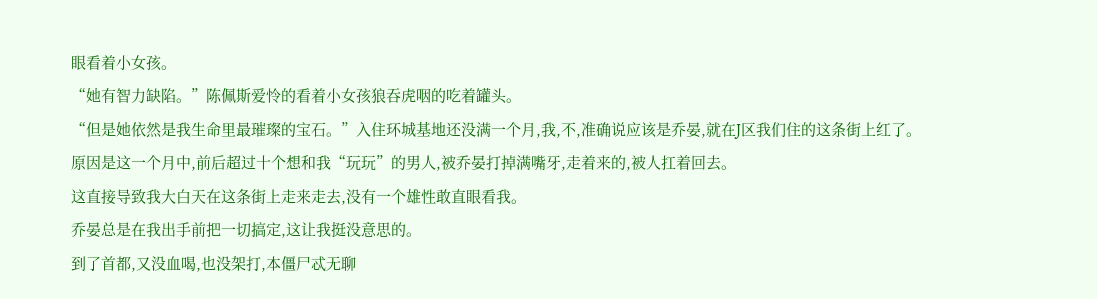眼看着小女孩。
“她有智力缺陷。”陈佩斯爱怜的看着小女孩狼吞虎咽的吃着罐头。
“但是她依然是我生命里最璀璨的宝石。”入住环城基地还没满一个月,我,不,准确说应该是乔晏,就在J区我们住的这条街上红了。
原因是这一个月中,前后超过十个想和我“玩玩”的男人,被乔晏打掉满嘴牙,走着来的,被人扛着回去。
这直接导致我大白天在这条街上走来走去,没有一个雄性敢直眼看我。
乔晏总是在我出手前把一切搞定,这让我挺没意思的。
到了首都,又没血喝,也没架打,本僵尸忒无聊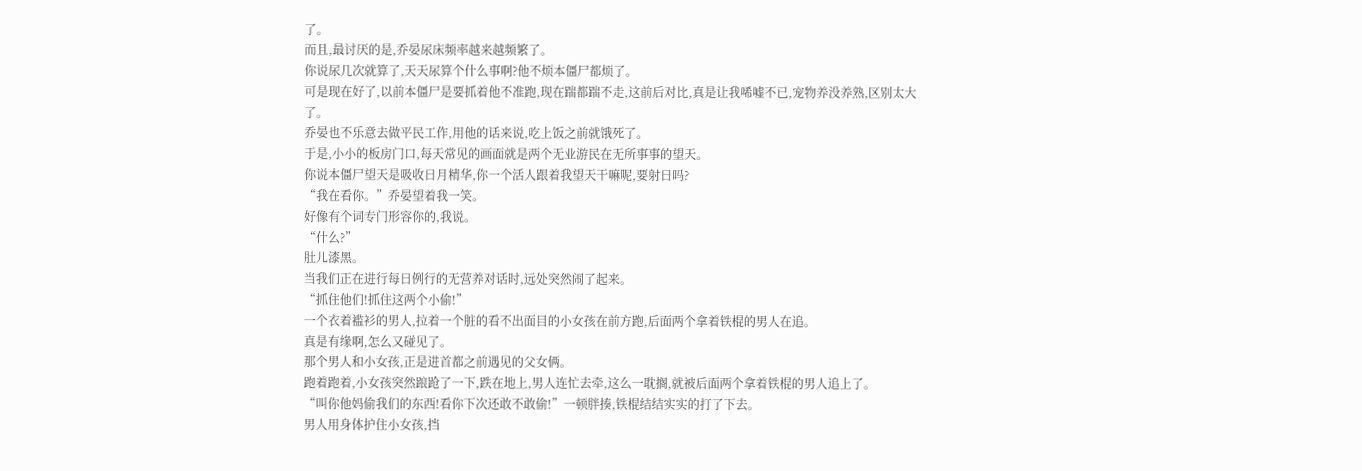了。
而且,最讨厌的是,乔晏尿床频率越来越频繁了。
你说尿几次就算了,天天尿算个什么事啊?他不烦本僵尸都烦了。
可是现在好了,以前本僵尸是要抓着他不准跑,现在踹都踹不走,这前后对比,真是让我唏嘘不已,宠物养没养熟,区别太大了。
乔晏也不乐意去做平民工作,用他的话来说,吃上饭之前就饿死了。
于是,小小的板房门口,每天常见的画面就是两个无业游民在无所事事的望天。
你说本僵尸望天是吸收日月精华,你一个活人跟着我望天干嘛呢,要射日吗?
“我在看你。”乔晏望着我一笑。
好像有个词专门形容你的,我说。
“什么?”
肚儿漆黑。
当我们正在进行每日例行的无营养对话时,远处突然闹了起来。
“抓住他们!抓住这两个小偷!”
一个衣着褴衫的男人,拉着一个脏的看不出面目的小女孩在前方跑,后面两个拿着铁棍的男人在追。
真是有缘啊,怎么又碰见了。
那个男人和小女孩,正是进首都之前遇见的父女俩。
跑着跑着,小女孩突然踉跄了一下,跌在地上,男人连忙去牵,这么一耽搁,就被后面两个拿着铁棍的男人追上了。
“叫你他妈偷我们的东西!看你下次还敢不敢偷!”一顿胖揍,铁棍结结实实的打了下去。
男人用身体护住小女孩,挡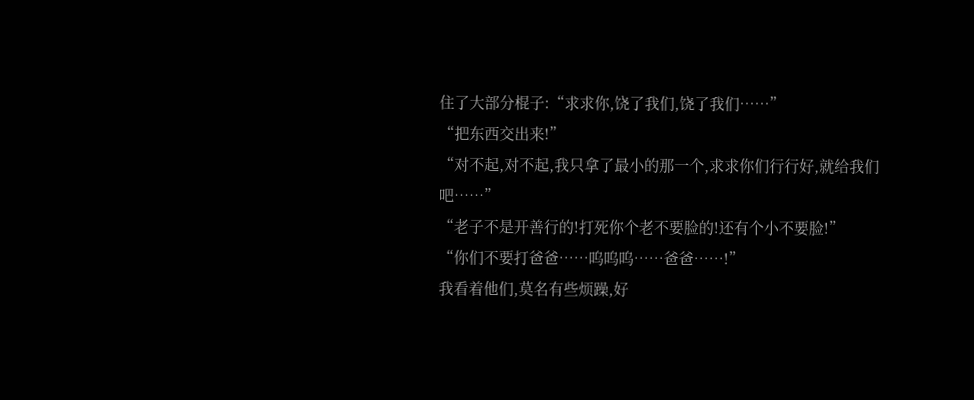住了大部分棍子:“求求你,饶了我们,饶了我们……”
“把东西交出来!”
“对不起,对不起,我只拿了最小的那一个,求求你们行行好,就给我们吧……”
“老子不是开善行的!打死你个老不要脸的!还有个小不要脸!”
“你们不要打爸爸……呜呜呜……爸爸……!”
我看着他们,莫名有些烦躁,好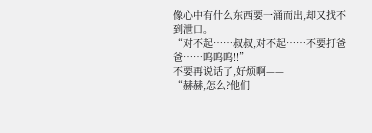像心中有什么东西要一涌而出,却又找不到泄口。
“对不起……叔叔,对不起……不要打爸爸……呜呜呜!!”
不要再说话了,好烦啊——
“赫赫,怎么?他们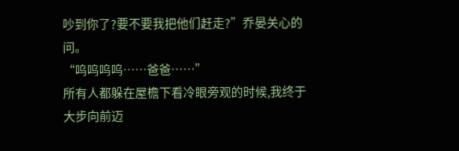吵到你了?要不要我把他们赶走?”乔晏关心的问。
“呜呜呜呜……爸爸……”
所有人都躲在屋檐下看冷眼旁观的时候,我终于大步向前迈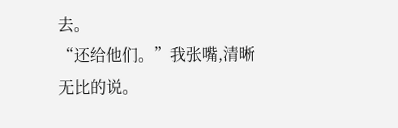去。
“还给他们。”我张嘴,清晰无比的说。